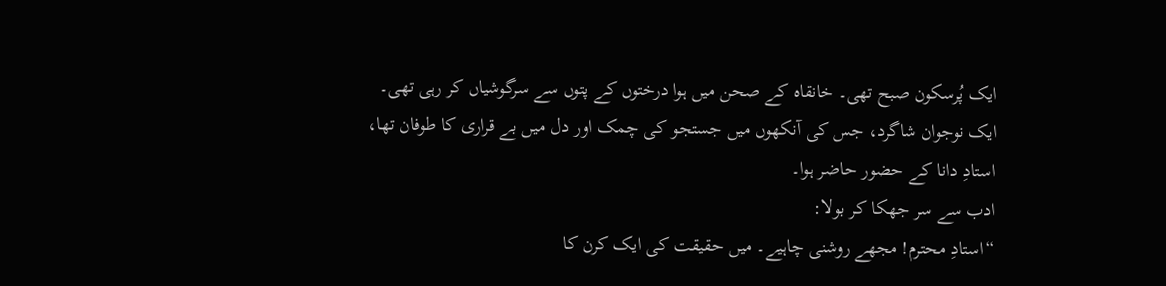ایک پُرسکون صبح تھی۔ خانقاہ کے صحن میں ہوا درختوں کے پتوں سے سرگوشیاں کر رہی تھی۔ ایک نوجوان شاگرد، جس کی آنکھوں میں جستجو کی چمک اور دل میں بے قراری کا طوفان تھا، استادِ دانا کے حضور حاضر ہوا۔
ادب سے سر جھکا کر بولا:
“استادِ محترم! مجھے روشنی چاہیے۔ میں حقیقت کی ایک کرن کا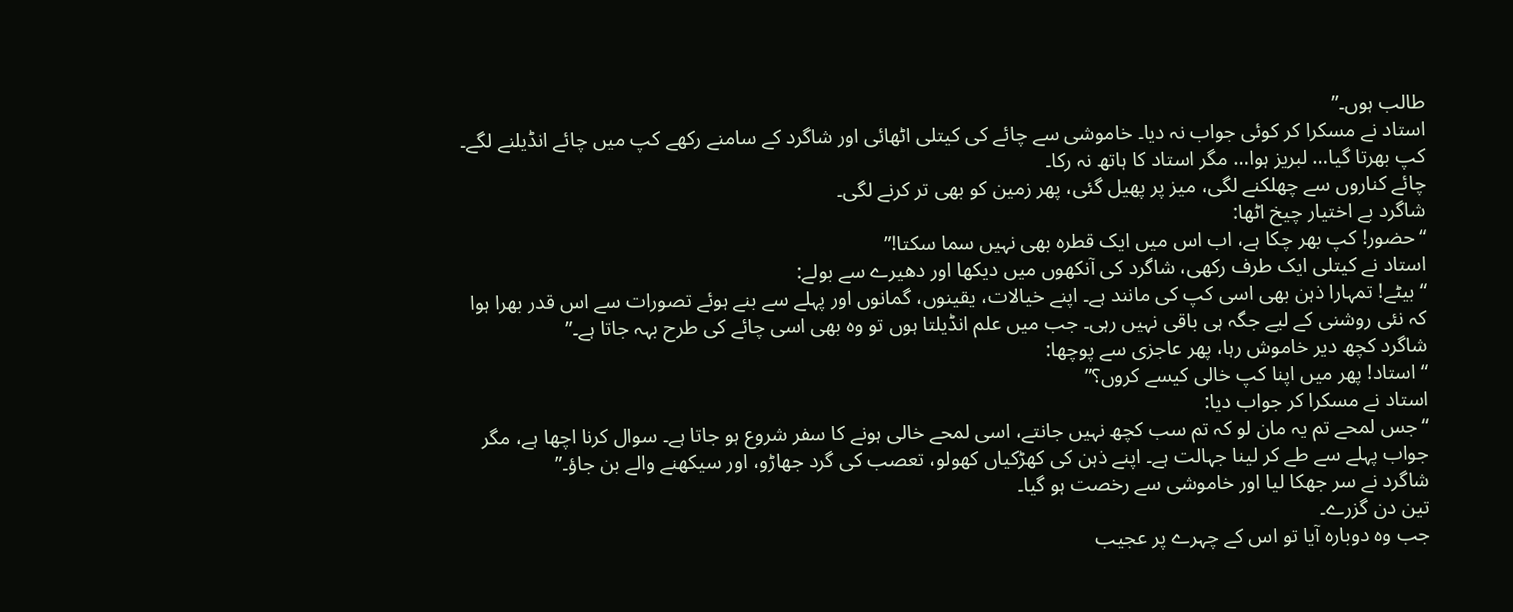طالب ہوں۔”
استاد نے مسکرا کر کوئی جواب نہ دیا۔ خاموشی سے چائے کی کیتلی اٹھائی اور شاگرد کے سامنے رکھے کپ میں چائے انڈیلنے لگے۔
کپ بھرتا گیا… لبریز ہوا… مگر استاد کا ہاتھ نہ رکا۔
چائے کناروں سے چھلکنے لگی، میز پر پھیل گئی، پھر زمین کو بھی تر کرنے لگی۔
شاگرد بے اختیار چیخ اٹھا:
“حضور! کپ بھر چکا ہے، اب اس میں ایک قطرہ بھی نہیں سما سکتا!”
استاد نے کیتلی ایک طرف رکھی، شاگرد کی آنکھوں میں دیکھا اور دھیرے سے بولے:
“بیٹے! تمہارا ذہن بھی اسی کپ کی مانند ہے۔ اپنے خیالات، یقینوں، گمانوں اور پہلے سے بنے ہوئے تصورات سے اس قدر بھرا ہوا کہ نئی روشنی کے لیے جگہ ہی باقی نہیں رہی۔ جب میں علم انڈیلتا ہوں تو وہ بھی اسی چائے کی طرح بہہ جاتا ہے۔”
شاگرد کچھ دیر خاموش رہا، پھر عاجزی سے پوچھا:
“استاد! پھر میں اپنا کپ خالی کیسے کروں؟”
استاد نے مسکرا کر جواب دیا:
“جس لمحے تم یہ مان لو کہ تم سب کچھ نہیں جانتے، اسی لمحے خالی ہونے کا سفر شروع ہو جاتا ہے۔ سوال کرنا اچھا ہے، مگر جواب پہلے سے طے کر لینا جہالت ہے۔ اپنے ذہن کی کھڑکیاں کھولو، تعصب کی گرد جھاڑو، اور سیکھنے والے بن جاؤ۔”
شاگرد نے سر جھکا لیا اور خاموشی سے رخصت ہو گیا۔
تین دن گزرے۔
جب وہ دوبارہ آیا تو اس کے چہرے پر عجیب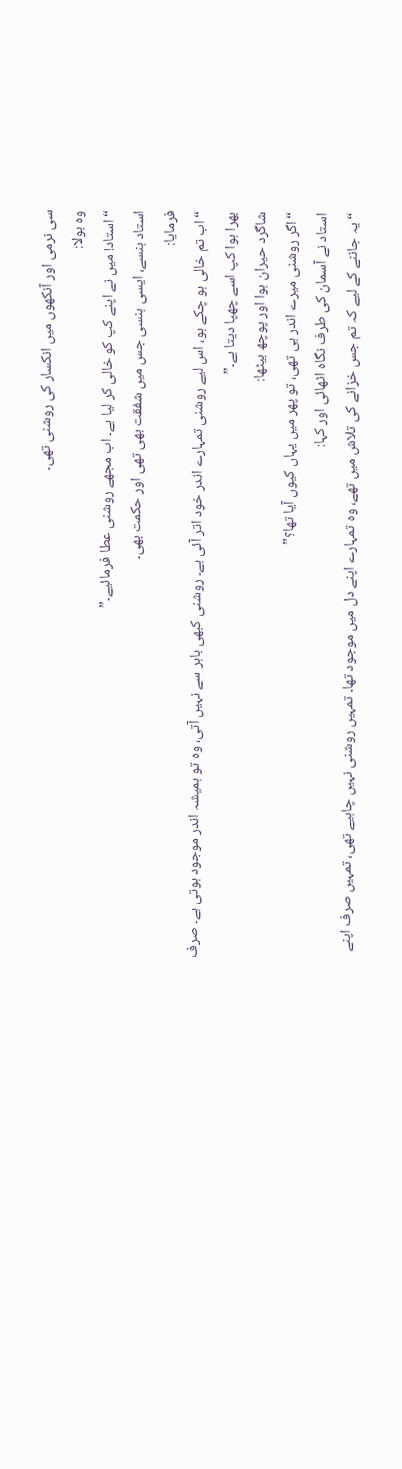سی نرمی اور آنکھوں میں انکسار کی روشنی تھی۔
وہ بولا:
“استاد! میں نے اپنے کپ کو خالی کر لیا ہے۔ اب مجھے روشنی عطا فرمائیے۔”
استاد ہنسے، ایسی ہنسی جس میں شفقت بھی تھی اور حکمت بھی۔
فرمایا:
“اب تم خالی ہو چکے ہو، اس لیے روشنی تمہارے اندر خود اتر آئی ہے۔ روشنی کبھی باہر سے نہیں آتی، وہ تو ہمیشہ اندر موجود ہوتی ہے۔ صرف بھرا ہوا کپ اسے چھپا دیتا ہے۔”
شاگرد حیران ہوا اور پوچھ بیٹھا:
“اگر روشنی میرے اندر ہی تھی، تو پھر میں یہاں کیوں آیا تھا؟”
استاد نے آسمان کی طرف نگاہ اٹھائی اور کہا:
“یہ جاننے کے لیے کہ تم جس خزانے کی تلاش میں تھے، وہ تمہارے اپنے دل میں موجود تھا۔ تمہیں روشنی نہیں چاہیے تھی، تمہیں صرف اپنے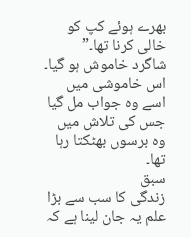بھرے ہوئے کپ کو خالی کرنا تھا۔”
شاگرد خاموش ہو گیا۔
اس خاموشی میں اسے وہ جواب مل گیا جس کی تلاش میں وہ برسوں بھٹکتا رہا تھا۔
سبق
زندگی کا سب سے بڑا علم یہ جان لینا ہے کہ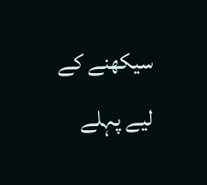سیکھنے کے لیے پہلے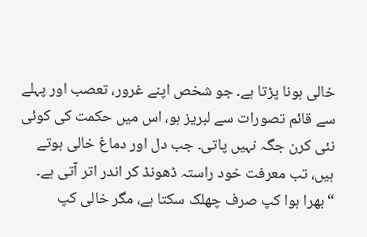خالی ہونا پڑتا ہے۔ جو شخص اپنے غرور، تعصب اور پہلے سے قائم تصورات سے لبریز ہو، اس میں حکمت کی کوئی نئی کرن جگہ نہیں پاتی۔ جب دل اور دماغ خالی ہوتے ہیں، تب معرفت خود راستہ ڈھونڈ کر اندر اتر آتی ہے۔
“بھرا ہوا کپ صرف چھلک سکتا ہے، مگر خالی کپ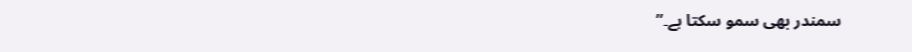سمندر بھی سمو سکتا ہے۔”